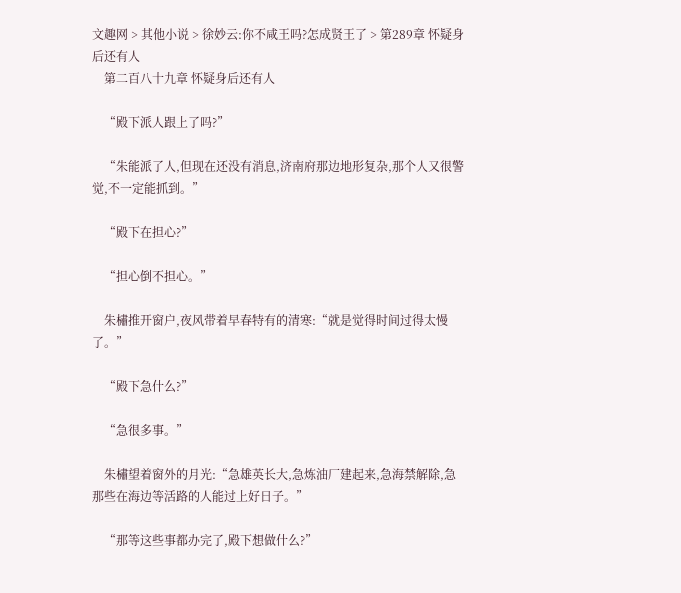文趣网 > 其他小说 > 徐妙云:你不咸王吗?怎成贤王了 > 第289章 怀疑身后还有人
    第二百八十九章 怀疑身后还有人

    “殿下派人跟上了吗?”

    “朱能派了人,但现在还没有消息,济南府那边地形复杂,那个人又很警觉,不一定能抓到。”

    “殿下在担心?”

    “担心倒不担心。”

    朱橚推开窗户,夜风带着早春特有的清寒:“就是觉得时间过得太慢了。”

    “殿下急什么?”

    “急很多事。”

    朱橚望着窗外的月光:“急雄英长大,急炼油厂建起来,急海禁解除,急那些在海边等活路的人能过上好日子。”

    “那等这些事都办完了,殿下想做什么?”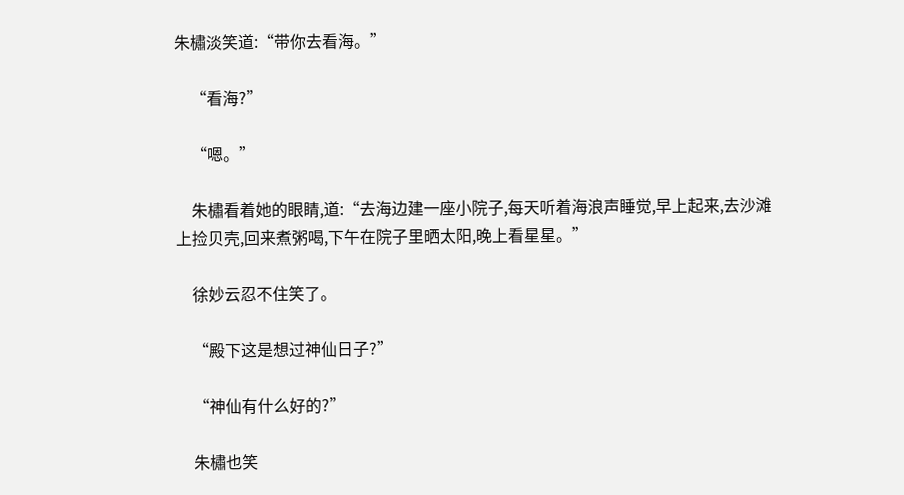朱橚淡笑道:“带你去看海。”

    “看海?”

    “嗯。”

    朱橚看着她的眼睛,道:“去海边建一座小院子,每天听着海浪声睡觉,早上起来,去沙滩上捡贝壳,回来煮粥喝,下午在院子里晒太阳,晚上看星星。”

    徐妙云忍不住笑了。

    “殿下这是想过神仙日子?”

    “神仙有什么好的?”

    朱橚也笑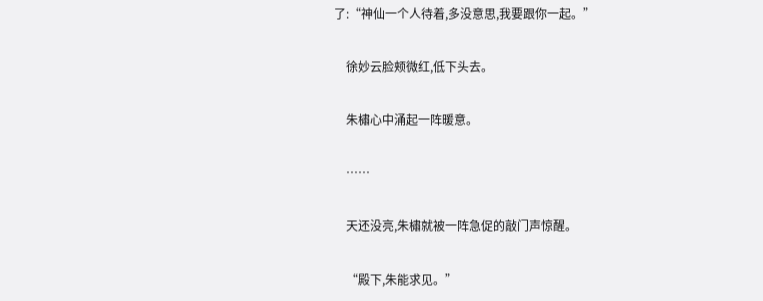了:“神仙一个人待着,多没意思,我要跟你一起。”

    徐妙云脸颊微红,低下头去。

    朱橚心中涌起一阵暖意。

    ……

    天还没亮,朱橚就被一阵急促的敲门声惊醒。

    “殿下,朱能求见。”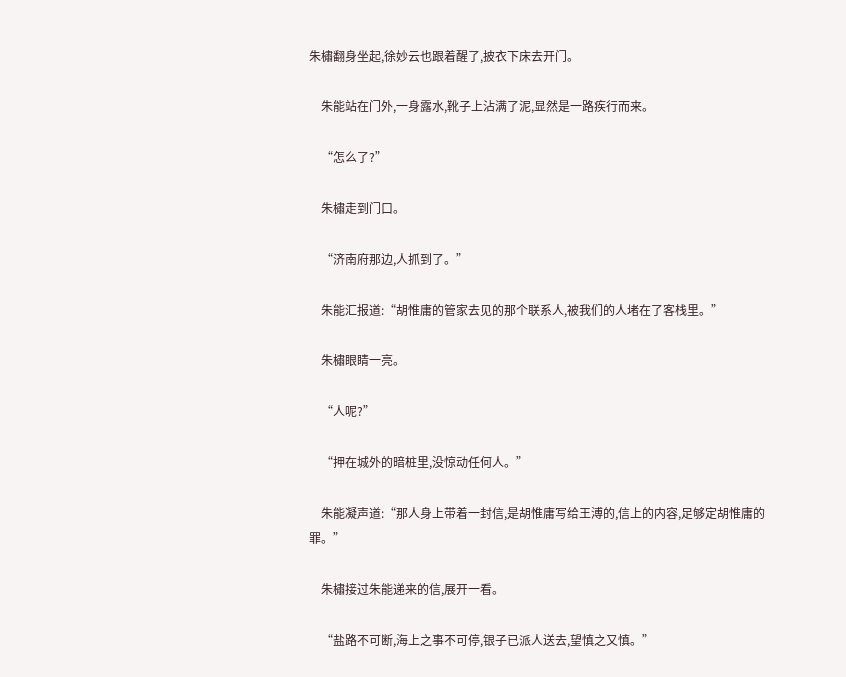朱橚翻身坐起,徐妙云也跟着醒了,披衣下床去开门。

    朱能站在门外,一身露水,靴子上沾满了泥,显然是一路疾行而来。

    “怎么了?”

    朱橚走到门口。

    “济南府那边,人抓到了。”

    朱能汇报道:“胡惟庸的管家去见的那个联系人,被我们的人堵在了客栈里。”

    朱橚眼睛一亮。

    “人呢?”

    “押在城外的暗桩里,没惊动任何人。”

    朱能凝声道:“那人身上带着一封信,是胡惟庸写给王溥的,信上的内容,足够定胡惟庸的罪。”

    朱橚接过朱能递来的信,展开一看。

    “盐路不可断,海上之事不可停,银子已派人送去,望慎之又慎。”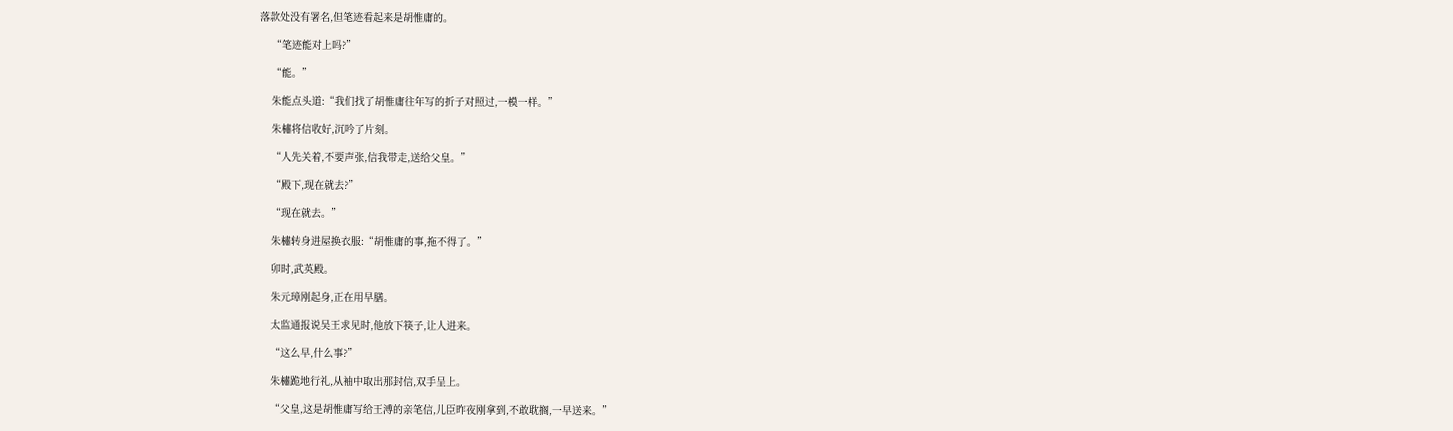落款处没有署名,但笔迹看起来是胡惟庸的。

    “笔迹能对上吗?”

    “能。”

    朱能点头道:“我们找了胡惟庸往年写的折子对照过,一模一样。”

    朱橚将信收好,沉吟了片刻。

    “人先关着,不要声张,信我带走,送给父皇。”

    “殿下,现在就去?”

    “现在就去。”

    朱橚转身进屋换衣服:“胡惟庸的事,拖不得了。”

    卯时,武英殿。

    朱元璋刚起身,正在用早膳。

    太监通报说吴王求见时,他放下筷子,让人进来。

    “这么早,什么事?”

    朱橚跪地行礼,从袖中取出那封信,双手呈上。

    “父皇,这是胡惟庸写给王溥的亲笔信,儿臣昨夜刚拿到,不敢耽搁,一早送来。”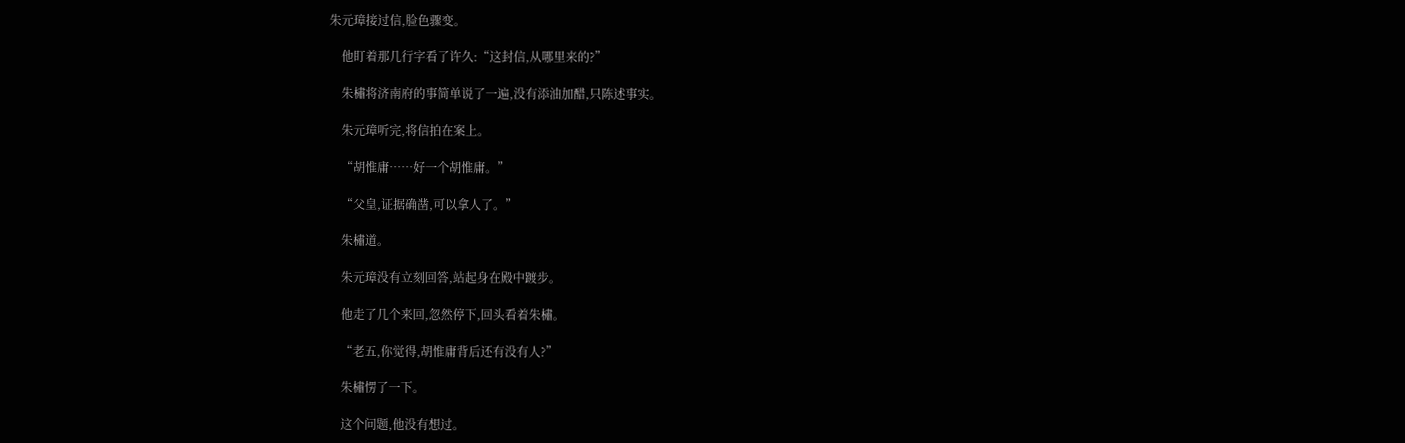朱元璋接过信,脸色骤变。

    他盯着那几行字看了许久:“这封信,从哪里来的?”

    朱橚将济南府的事简单说了一遍,没有添油加醋,只陈述事实。

    朱元璋听完,将信拍在案上。

    “胡惟庸……好一个胡惟庸。”

    “父皇,证据确凿,可以拿人了。”

    朱橚道。

    朱元璋没有立刻回答,站起身在殿中踱步。

    他走了几个来回,忽然停下,回头看着朱橚。

    “老五,你觉得,胡惟庸背后还有没有人?”

    朱橚愣了一下。

    这个问题,他没有想过。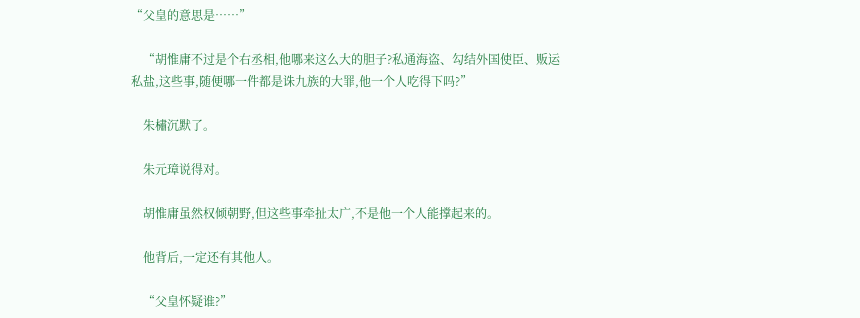“父皇的意思是……”

    “胡惟庸不过是个右丞相,他哪来这么大的胆子?私通海盗、勾结外国使臣、贩运私盐,这些事,随便哪一件都是诛九族的大罪,他一个人吃得下吗?”

    朱橚沉默了。

    朱元璋说得对。

    胡惟庸虽然权倾朝野,但这些事牵扯太广,不是他一个人能撑起来的。

    他背后,一定还有其他人。

    “父皇怀疑谁?”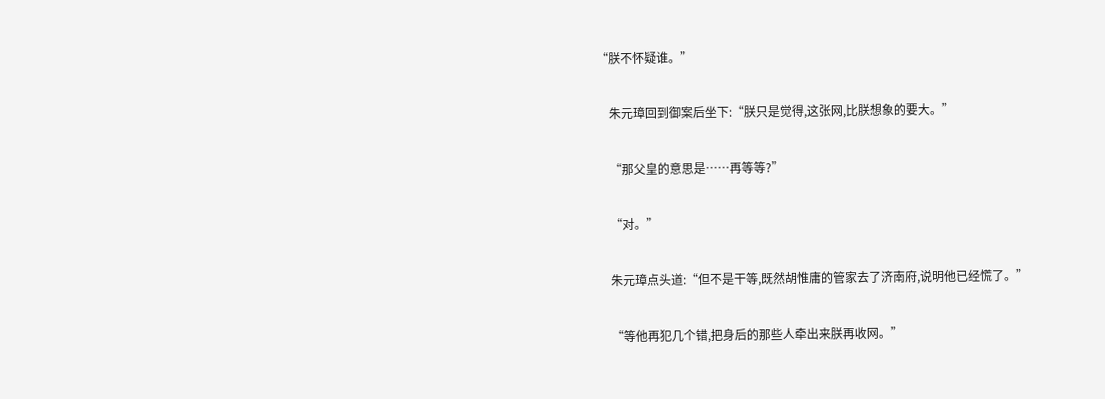“朕不怀疑谁。”

    朱元璋回到御案后坐下:“朕只是觉得,这张网,比朕想象的要大。”

    “那父皇的意思是……再等等?”

    “对。”

    朱元璋点头道:“但不是干等,既然胡惟庸的管家去了济南府,说明他已经慌了。”

    “等他再犯几个错,把身后的那些人牵出来朕再收网。”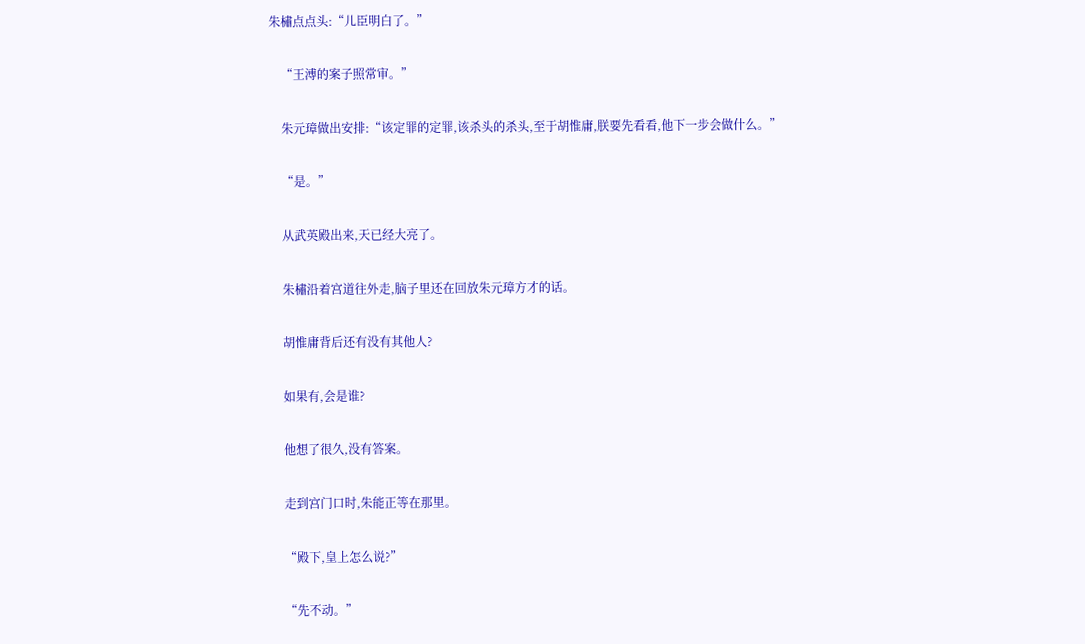朱橚点点头:“儿臣明白了。”

    “王溥的案子照常审。”

    朱元璋做出安排:“该定罪的定罪,该杀头的杀头,至于胡惟庸,朕要先看看,他下一步会做什么。”

    “是。”

    从武英殿出来,天已经大亮了。

    朱橚沿着宫道往外走,脑子里还在回放朱元璋方才的话。

    胡惟庸背后还有没有其他人?

    如果有,会是谁?

    他想了很久,没有答案。

    走到宫门口时,朱能正等在那里。

    “殿下,皇上怎么说?”

    “先不动。”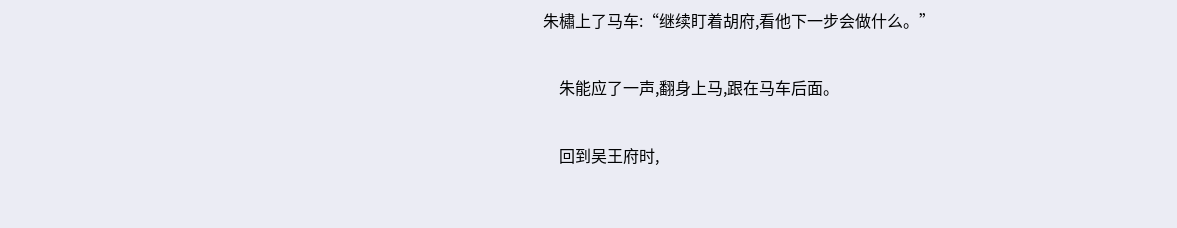朱橚上了马车:“继续盯着胡府,看他下一步会做什么。”

    朱能应了一声,翻身上马,跟在马车后面。

    回到吴王府时,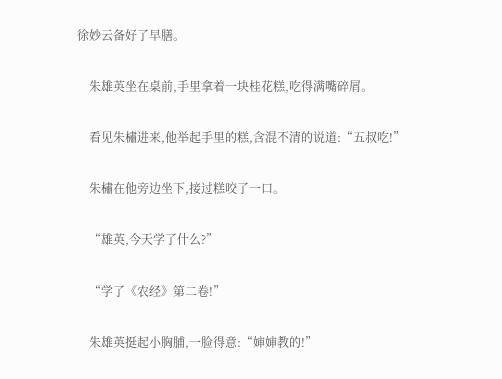徐妙云备好了早膳。

    朱雄英坐在桌前,手里拿着一块桂花糕,吃得满嘴碎屑。

    看见朱橚进来,他举起手里的糕,含混不清的说道:“五叔吃!”

    朱橚在他旁边坐下,接过糕咬了一口。

    “雄英,今天学了什么?”

    “学了《农经》第二卷!”

    朱雄英挺起小胸脯,一脸得意:“婶婶教的!”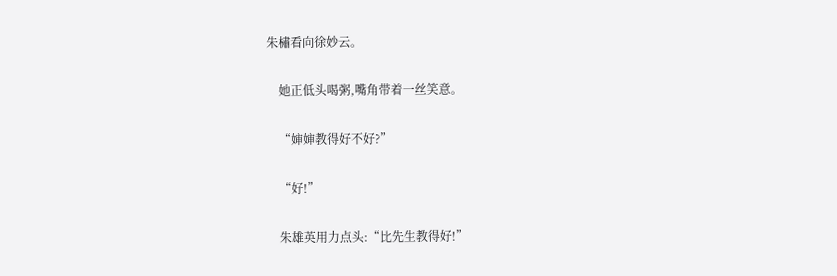朱橚看向徐妙云。

    她正低头喝粥,嘴角带着一丝笑意。

    “婶婶教得好不好?”

    “好!”

    朱雄英用力点头:“比先生教得好!”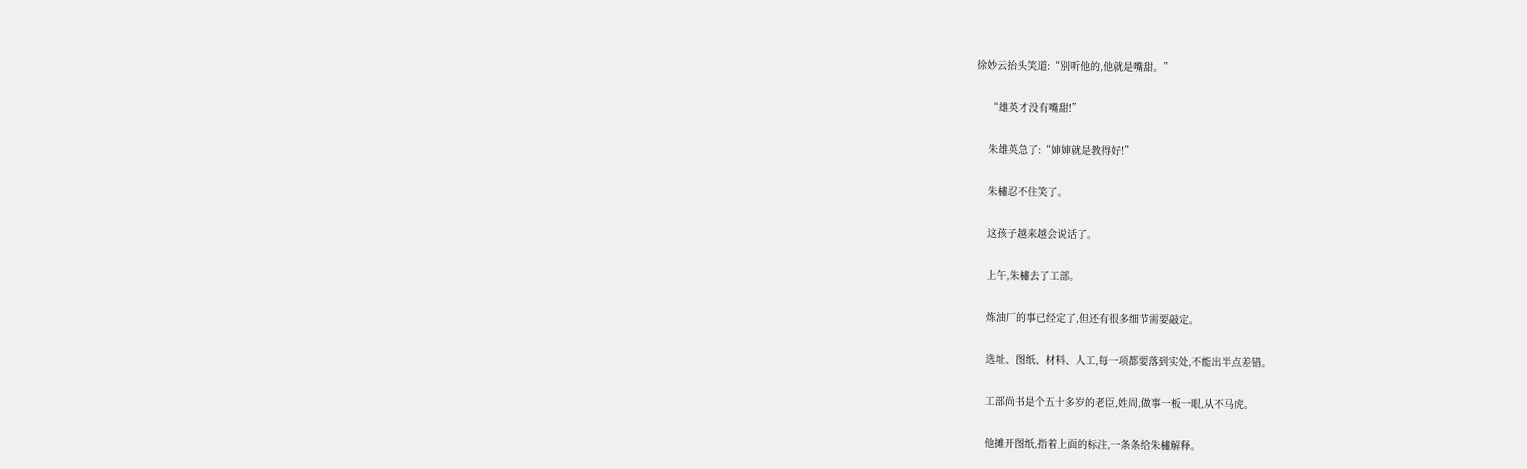徐妙云抬头笑道:“别听他的,他就是嘴甜。”

    “雄英才没有嘴甜!”

    朱雄英急了:“婶婶就是教得好!”

    朱橚忍不住笑了。

    这孩子越来越会说话了。

    上午,朱橚去了工部。

    炼油厂的事已经定了,但还有很多细节需要敲定。

    选址、图纸、材料、人工,每一项都要落到实处,不能出半点差错。

    工部尚书是个五十多岁的老臣,姓周,做事一板一眼,从不马虎。

    他摊开图纸,指着上面的标注,一条条给朱橚解释。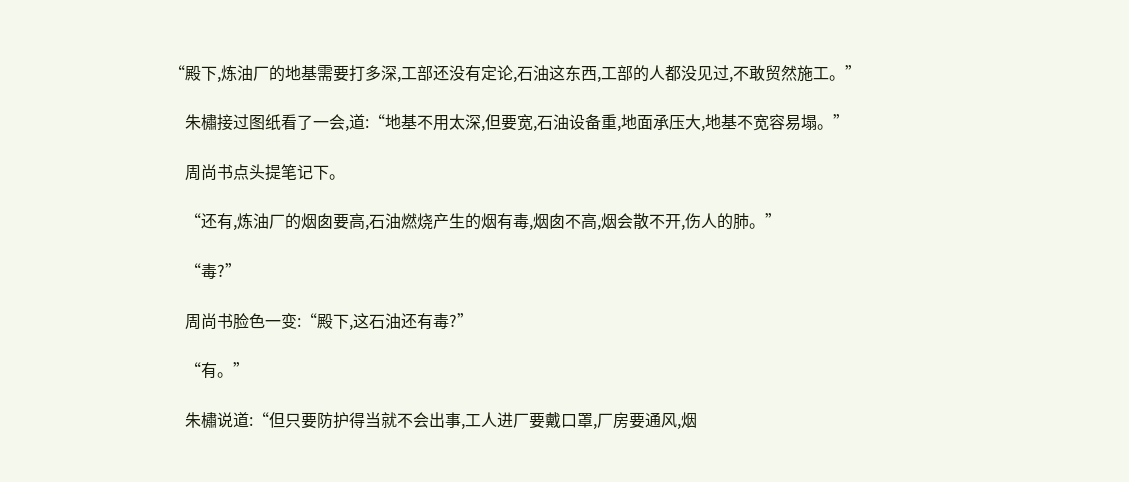“殿下,炼油厂的地基需要打多深,工部还没有定论,石油这东西,工部的人都没见过,不敢贸然施工。”

    朱橚接过图纸看了一会,道:“地基不用太深,但要宽,石油设备重,地面承压大,地基不宽容易塌。”

    周尚书点头提笔记下。

    “还有,炼油厂的烟囱要高,石油燃烧产生的烟有毒,烟囱不高,烟会散不开,伤人的肺。”

    “毒?”

    周尚书脸色一变:“殿下,这石油还有毒?”

    “有。”

    朱橚说道:“但只要防护得当就不会出事,工人进厂要戴口罩,厂房要通风,烟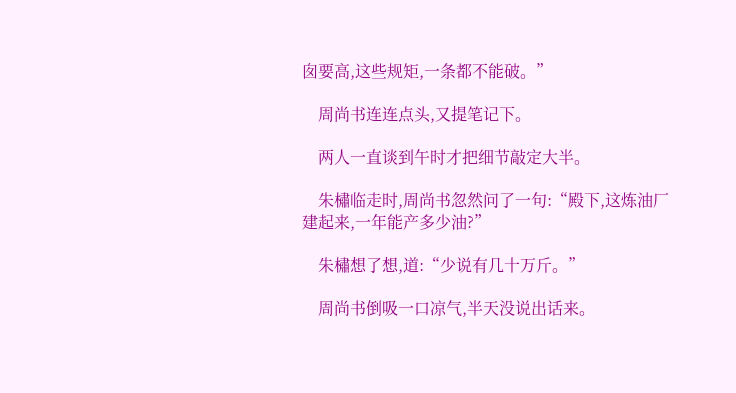囱要高,这些规矩,一条都不能破。”

    周尚书连连点头,又提笔记下。

    两人一直谈到午时才把细节敲定大半。

    朱橚临走时,周尚书忽然问了一句:“殿下,这炼油厂建起来,一年能产多少油?”

    朱橚想了想,道:“少说有几十万斤。”

    周尚书倒吸一口凉气,半天没说出话来。